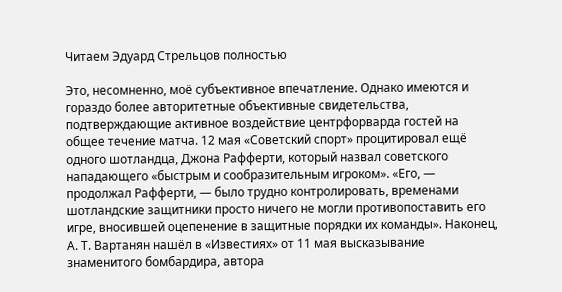Читаем Эдуард Стрельцов полностью

Это, несомненно, моё субъективное впечатление. Однако имеются и гораздо более авторитетные объективные свидетельства, подтверждающие активное воздействие центрфорварда гостей на общее течение матча. 12 мая «Советский спорт» процитировал ещё одного шотландца, Джона Рафферти, который назвал советского нападающего «быстрым и сообразительным игроком». «Его, — продолжал Рафферти, — было трудно контролировать, временами шотландские защитники просто ничего не могли противопоставить его игре, вносившей оцепенение в защитные порядки их команды». Наконец, А. Т. Вартанян нашёл в «Известиях» от 11 мая высказывание знаменитого бомбардира, автора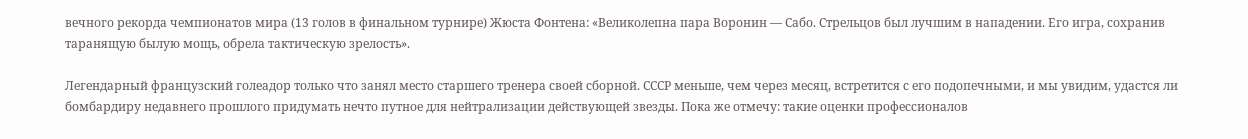вечного рекорда чемпионатов мира (13 голов в финальном турнире) Жюста Фонтена: «Великолепна пара Воронин — Сабо. Стрельцов был лучшим в нападении. Его игра, сохранив таранящую былую мощь, обрела тактическую зрелость».

Легендарный французский голеадор только что занял место старшего тренера своей сборной. СССР меньше, чем через месяц, встретится с его подопечными, и мы увидим, удастся ли бомбардиру недавнего прошлого придумать нечто путное для нейтрализации действующей звезды. Пока же отмечу: такие оценки профессионалов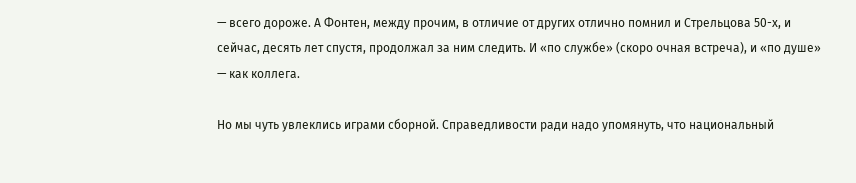— всего дороже. А Фонтен, между прочим, в отличие от других отлично помнил и Стрельцова 50-х, и сейчас, десять лет спустя, продолжал за ним следить. И «по службе» (скоро очная встреча), и «по душе» — как коллега.

Но мы чуть увлеклись играми сборной. Справедливости ради надо упомянуть, что национальный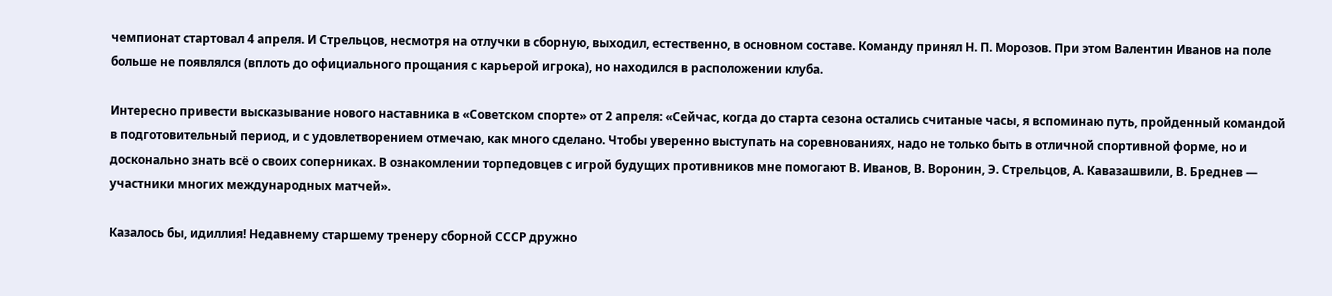чемпионат стартовал 4 апреля. И Стрельцов, несмотря на отлучки в сборную, выходил, естественно, в основном составе. Команду принял Н. П. Морозов. При этом Валентин Иванов на поле больше не появлялся (вплоть до официального прощания с карьерой игрока), но находился в расположении клуба.

Интересно привести высказывание нового наставника в «Советском спорте» от 2 апреля: «Сейчас, когда до старта сезона остались считаные часы, я вспоминаю путь, пройденный командой в подготовительный период, и с удовлетворением отмечаю, как много сделано. Чтобы уверенно выступать на соревнованиях, надо не только быть в отличной спортивной форме, но и досконально знать всё о своих соперниках. В ознакомлении торпедовцев с игрой будущих противников мне помогают В. Иванов, В. Воронин, Э. Стрельцов, А. Кавазашвили, В. Бреднев — участники многих международных матчей».

Казалось бы, идиллия! Недавнему старшему тренеру сборной СССР дружно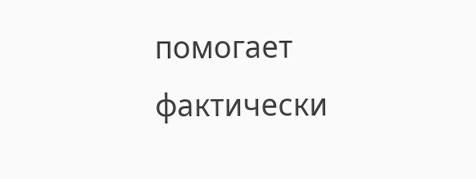помогает фактически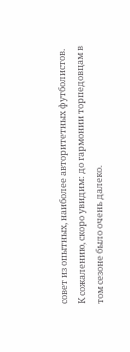совет из опытных, наиболее авторитетных футболистов. К сожалению, скоро увидим: до гармонии торпедовцам в том сезоне было очень далеко.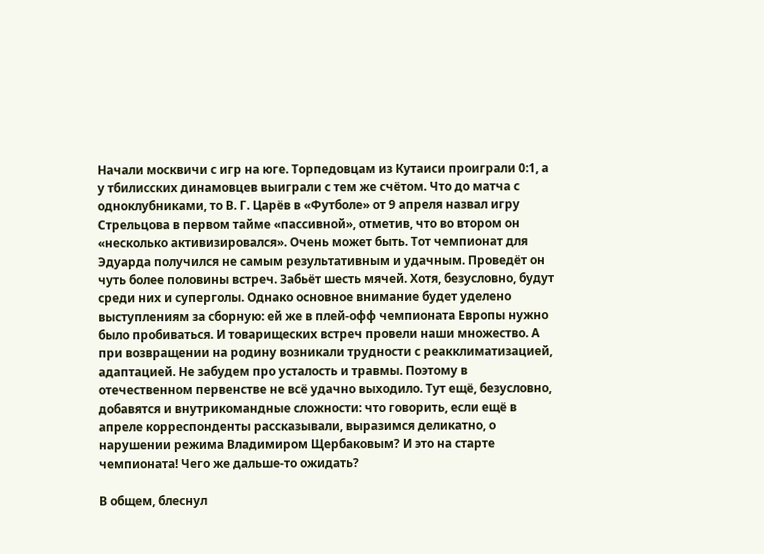Начали москвичи с игр на юге. Торпедовцам из Кутаиси проиграли 0:1, а у тбилисских динамовцев выиграли с тем же счётом. Что до матча с одноклубниками, то В. Г. Царёв в «Футболе» от 9 апреля назвал игру Стрельцова в первом тайме «пассивной», отметив, что во втором он «несколько активизировался». Очень может быть. Тот чемпионат для Эдуарда получился не самым результативным и удачным. Проведёт он чуть более половины встреч. Забьёт шесть мячей. Хотя, безусловно, будут среди них и суперголы. Однако основное внимание будет уделено выступлениям за сборную: ей же в плей-офф чемпионата Европы нужно было пробиваться. И товарищеских встреч провели наши множество. А при возвращении на родину возникали трудности с реакклиматизацией, адаптацией. Не забудем про усталость и травмы. Поэтому в отечественном первенстве не всё удачно выходило. Тут ещё, безусловно, добавятся и внутрикомандные сложности: что говорить, если ещё в апреле корреспонденты рассказывали, выразимся деликатно, о нарушении режима Владимиром Щербаковым? И это на старте чемпионата! Чего же дальше-то ожидать?

В общем, блеснул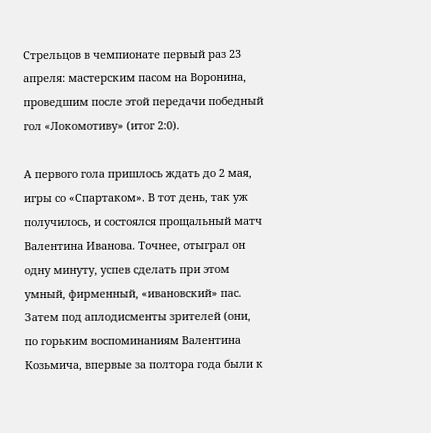Стрельцов в чемпионате первый раз 23 апреля: мастерским пасом на Воронина, проведшим после этой передачи победный гол «Локомотиву» (итог 2:0).

А первого гола пришлось ждать до 2 мая, игры со «Спартаком». В тот день, так уж получилось, и состоялся прощальный матч Валентина Иванова. Точнее, отыграл он одну минуту, успев сделать при этом умный, фирменный, «ивановский» пас. Затем под аплодисменты зрителей (они, по горьким воспоминаниям Валентина Козьмича, впервые за полтора года были к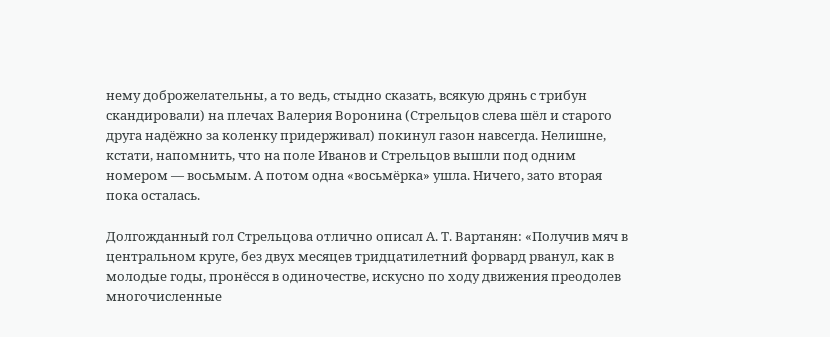нему доброжелательны, а то ведь, стыдно сказать, всякую дрянь с трибун скандировали) на плечах Валерия Воронина (Стрельцов слева шёл и старого друга надёжно за коленку придерживал) покинул газон навсегда. Нелишне, кстати, напомнить, что на поле Иванов и Стрельцов вышли под одним номером — восьмым. А потом одна «восьмёрка» ушла. Ничего, зато вторая пока осталась.

Долгожданный гол Стрельцова отлично описал А. Т. Вартанян: «Получив мяч в центральном круге, без двух месяцев тридцатилетний форвард рванул, как в молодые годы, пронёсся в одиночестве, искусно по ходу движения преодолев многочисленные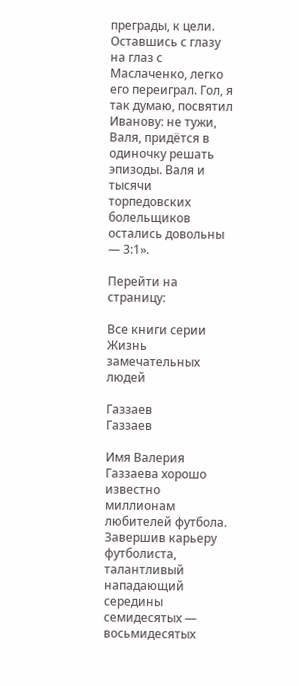преграды, к цели. Оставшись с глазу на глаз с Маслаченко, легко его переиграл. Гол, я так думаю, посвятил Иванову: не тужи, Валя, придётся в одиночку решать эпизоды. Валя и тысячи торпедовских болельщиков остались довольны — 3:1».

Перейти на страницу:

Все книги серии Жизнь замечательных людей

Газзаев
Газзаев

Имя Валерия Газзаева хорошо известно миллионам любителей футбола. Завершив карьеру футболиста, талантливый нападающий середины семидесятых — восьмидесятых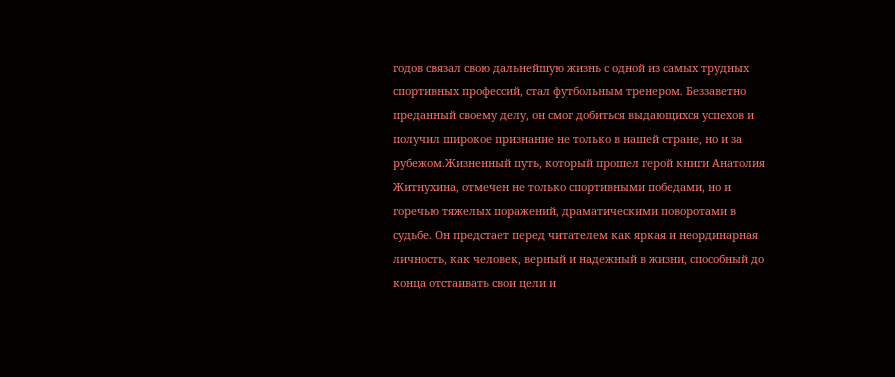годов связал свою дальнейшую жизнь с одной из самых трудных спортивных профессий, стал футбольным тренером. Беззаветно преданный своему делу, он смог добиться выдающихся успехов и получил широкое признание не только в нашей стране, но и за рубежом.Жизненный путь, который прошел герой книги Анатолия Житнухина, отмечен не только спортивными победами, но и горечью тяжелых поражений, драматическими поворотами в судьбе. Он предстает перед читателем как яркая и неординарная личность, как человек, верный и надежный в жизни, способный до конца отстаивать свои цели и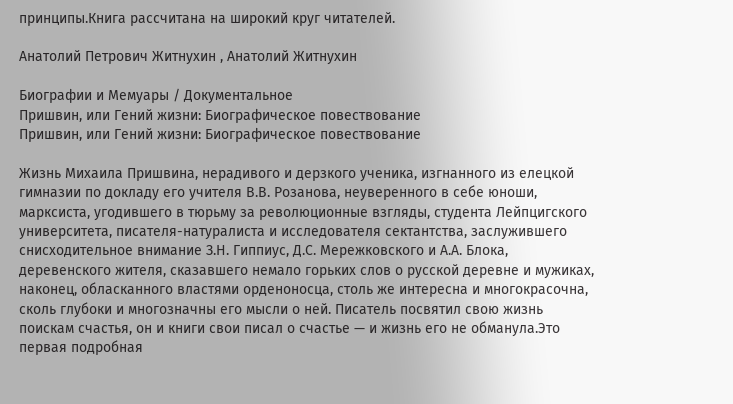принципы.Книга рассчитана на широкий круг читателей.

Анатолий Петрович Житнухин , Анатолий Житнухин

Биографии и Мемуары / Документальное
Пришвин, или Гений жизни: Биографическое повествование
Пришвин, или Гений жизни: Биографическое повествование

Жизнь Михаила Пришвина, нерадивого и дерзкого ученика, изгнанного из елецкой гимназии по докладу его учителя В.В. Розанова, неуверенного в себе юноши, марксиста, угодившего в тюрьму за революционные взгляды, студента Лейпцигского университета, писателя-натуралиста и исследователя сектантства, заслужившего снисходительное внимание З.Н. Гиппиус, Д.С. Мережковского и А.А. Блока, деревенского жителя, сказавшего немало горьких слов о русской деревне и мужиках, наконец, обласканного властями орденоносца, столь же интересна и многокрасочна, сколь глубоки и многозначны его мысли о ней. Писатель посвятил свою жизнь поискам счастья, он и книги свои писал о счастье — и жизнь его не обманула.Это первая подробная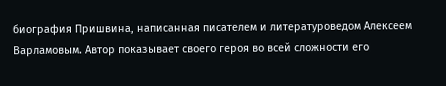биография Пришвина, написанная писателем и литературоведом Алексеем Варламовым. Автор показывает своего героя во всей сложности его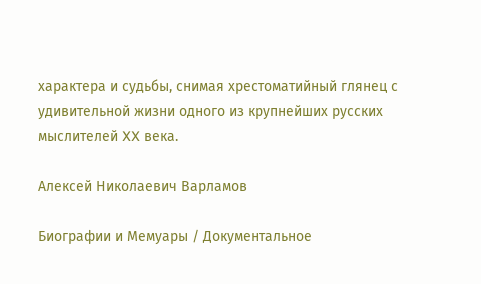характера и судьбы, снимая хрестоматийный глянец с удивительной жизни одного из крупнейших русских мыслителей XX века.

Алексей Николаевич Варламов

Биографии и Мемуары / Документальное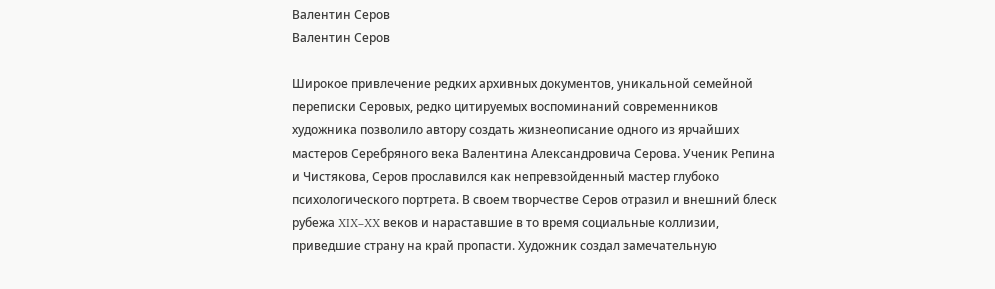Валентин Серов
Валентин Серов

Широкое привлечение редких архивных документов, уникальной семейной переписки Серовых, редко цитируемых воспоминаний современников художника позволило автору создать жизнеописание одного из ярчайших мастеров Серебряного века Валентина Александровича Серова. Ученик Репина и Чистякова, Серов прославился как непревзойденный мастер глубоко психологического портрета. В своем творчестве Серов отразил и внешний блеск рубежа XIX–XX веков и нараставшие в то время социальные коллизии, приведшие страну на край пропасти. Художник создал замечательную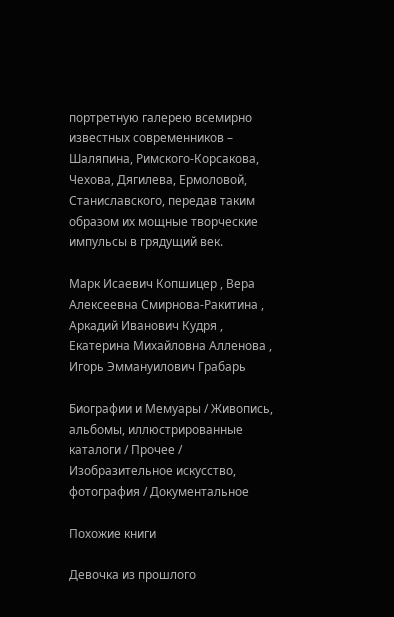портретную галерею всемирно известных современников – Шаляпина, Римского-Корсакова, Чехова, Дягилева, Ермоловой, Станиславского, передав таким образом их мощные творческие импульсы в грядущий век.

Марк Исаевич Копшицер , Вера Алексеевна Смирнова-Ракитина , Аркадий Иванович Кудря , Екатерина Михайловна Алленова , Игорь Эммануилович Грабарь

Биографии и Мемуары / Живопись, альбомы, иллюстрированные каталоги / Прочее / Изобразительное искусство, фотография / Документальное

Похожие книги

Девочка из прошлого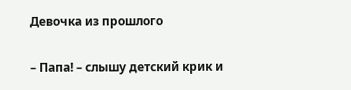Девочка из прошлого

– Папа! – слышу детский крик и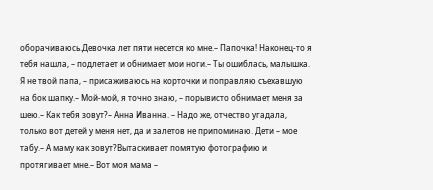оборачиваюсь.Девочка лет пяти несется ко мне.– Папочка! Наконец-то я тебя нашла, – подлетает и обнимает мои ноги.– Ты ошиблась, малышка. Я не твой папа, – присаживаюсь на корточки и поправляю съехавшую на бок шапку.– Мой-мой, я точно знаю, – порывисто обнимает меня за шею.– Как тебя зовут?– Анна Иванна. – Надо же, отчество угадала, только вот детей у меня нет, да и залетов не припоминаю. Дети – мое табу.– А маму как зовут?Вытаскивает помятую фотографию и протягивает мне.– Вот моя мама –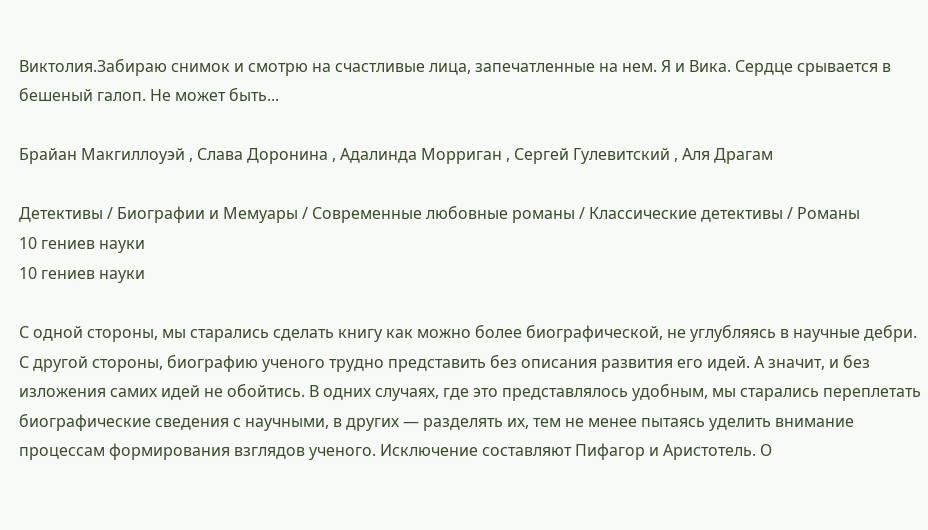Виктолия.Забираю снимок и смотрю на счастливые лица, запечатленные на нем. Я и Вика. Сердце срывается в бешеный галоп. Не может быть...

Брайан Макгиллоуэй , Слава Доронина , Адалинда Морриган , Сергей Гулевитский , Аля Драгам

Детективы / Биографии и Мемуары / Современные любовные романы / Классические детективы / Романы
10 гениев науки
10 гениев науки

С одной стороны, мы старались сделать книгу как можно более биографической, не углубляясь в научные дебри. С другой стороны, биографию ученого трудно представить без описания развития его идей. А значит, и без изложения самих идей не обойтись. В одних случаях, где это представлялось удобным, мы старались переплетать биографические сведения с научными, в других — разделять их, тем не менее пытаясь уделить внимание процессам формирования взглядов ученого. Исключение составляют Пифагор и Аристотель. О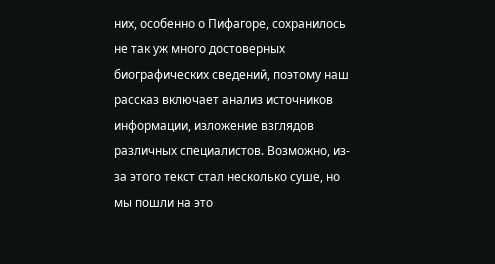них, особенно о Пифагоре, сохранилось не так уж много достоверных биографических сведений, поэтому наш рассказ включает анализ источников информации, изложение взглядов различных специалистов. Возможно, из-за этого текст стал несколько суше, но мы пошли на это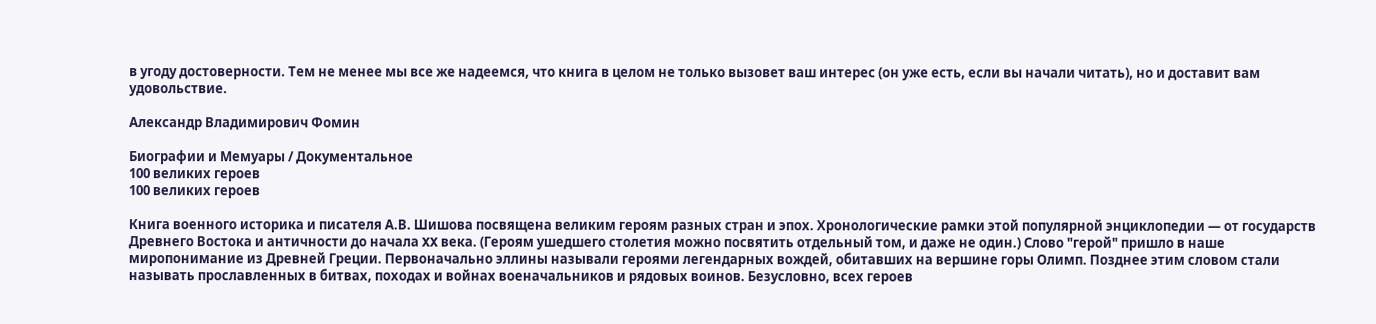в угоду достоверности. Тем не менее мы все же надеемся, что книга в целом не только вызовет ваш интерес (он уже есть, если вы начали читать), но и доставит вам удовольствие.

Александр Владимирович Фомин

Биографии и Мемуары / Документальное
100 великих героев
100 великих героев

Книга военного историка и писателя А.В. Шишова посвящена великим героям разных стран и эпох. Хронологические рамки этой популярной энциклопедии — от государств Древнего Востока и античности до начала XX века. (Героям ушедшего столетия можно посвятить отдельный том, и даже не один.) Слово "герой" пришло в наше миропонимание из Древней Греции. Первоначально эллины называли героями легендарных вождей, обитавших на вершине горы Олимп. Позднее этим словом стали называть прославленных в битвах, походах и войнах военачальников и рядовых воинов. Безусловно, всех героев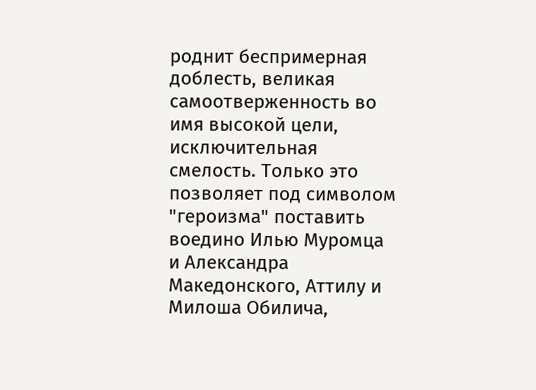роднит беспримерная доблесть, великая самоотверженность во имя высокой цели, исключительная смелость. Только это позволяет под символом "героизма" поставить воедино Илью Муромца и Александра Македонского, Аттилу и Милоша Обилича,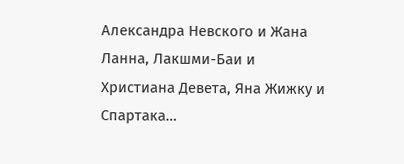Александра Невского и Жана Ланна, Лакшми-Баи и Христиана Девета, Яна Жижку и Спартака…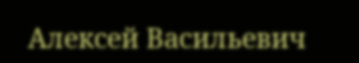Алексей Васильевич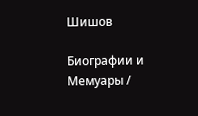Шишов

Биографии и Мемуары /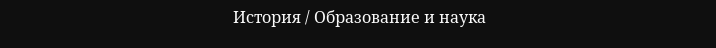История / Образование и наука